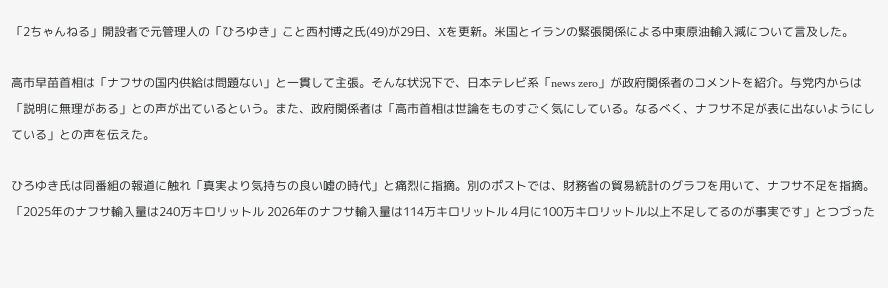「2ちゃんねる」開設者で元管理人の「ひろゆき」こと西村博之氏(49)が29日、Xを更新。米国とイランの緊張関係による中東原油輸入減について言及した。

高市早苗首相は「ナフサの国内供給は問題ない」と一貫して主張。そんな状況下で、日本テレビ系「news zero」が政府関係者のコメントを紹介。与党内からは「説明に無理がある」との声が出ているという。また、政府関係者は「高市首相は世論をものすごく気にしている。なるべく、ナフサ不足が表に出ないようにしている」との声を伝えた。

ひろゆき氏は同番組の報道に触れ「真実より気持ちの良い嘘の時代」と痛烈に指摘。別のポストでは、財務省の貿易統計のグラフを用いて、ナフサ不足を指摘。「2025年のナフサ輸入量は240万キロリットル 2026年のナフサ輸入量は114万キロリットル 4月に100万キロリットル以上不足してるのが事実です」とつづった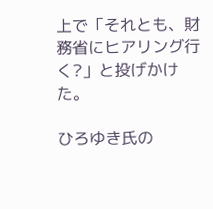上で「それとも、財務省にヒアリング行く?」と投げかけた。

ひろゆき氏の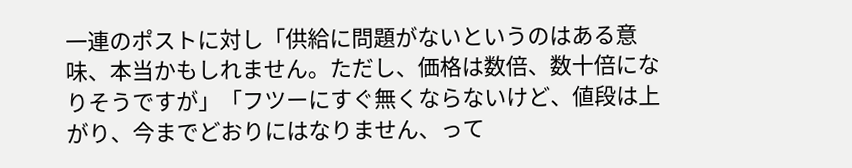一連のポストに対し「供給に問題がないというのはある意味、本当かもしれません。ただし、価格は数倍、数十倍になりそうですが」「フツーにすぐ無くならないけど、値段は上がり、今までどおりにはなりません、って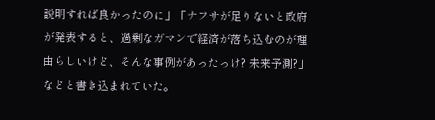説明すれば良かったのに」「ナフサが足りないと政府が発表すると、過剰なガマンで経済が落ち込むのが理由らしいけど、そんな事例があったっけ? 未来予測?」などと書き込まれていた。